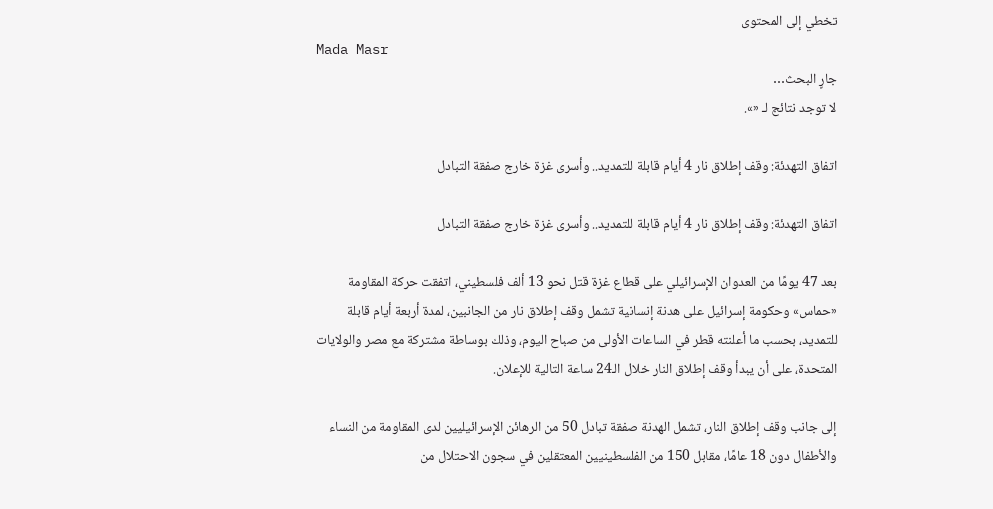تخطي إلى المحتوى
Mada Masr
جارٍ البحث…
لا توجد نتائج لـ «».

اتفاق التهدئة: وقف إطلاق نار 4 أيام قابلة للتمديد.. وأسرى غزة خارج صفقة التبادل

اتفاق التهدئة: وقف إطلاق نار 4 أيام قابلة للتمديد.. وأسرى غزة خارج صفقة التبادل

بعد 47 يومًا من العدوان الإسرائيلي على قطاع غزة قتل نحو 13 ألف فلسطيني، اتفقت حركة المقاومة «حماس» وحكومة إسرائيل على هدنة إنسانية تشمل وقف إطلاق نار من الجانبين، لمدة أربعة أيام قابلة للتمديد، بحسب ما أعلنته قطر في الساعات الأولى من صباح اليوم، وذلك بوساطة مشتركة مع مصر والولايات المتحدة، على أن يبدأ وقف إطلاق النار خلال الـ24 ساعة التالية للإعلان.

إلى جانب وقف إطلاق النار، تشمل الهدنة صفقة تبادل 50 من الرهائن الإسرائيليين لدى المقاومة من النساء والأطفال دون 18 عامًا، مقابل 150 من الفلسطينيين المعتقلين في سجون الاحتلال من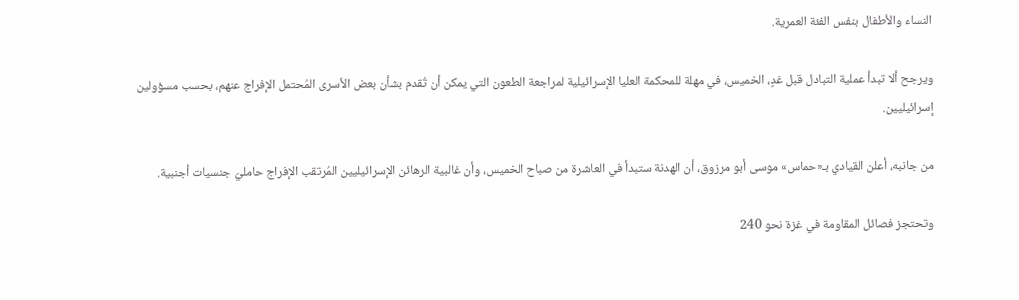النساء والأطفال بنفس الفئة العمرية.

ويرجح ألا تبدأ عملية التبادل قبل غدٍ، الخميس، في مهلة للمحكمة العليا الإسرائيلية لمراجعة الطعون التي يمكن أن تُقدم بشأن بعض الأسرى المُحتمل الإفراج عنهم، بحسب مسؤولين إسرائيليين.

من جانبه، أعلن القيادي بـ«حماس» موسى أبو مرزوق، أن الهدنة ستبدأ في العاشرة من صباح الخميس، وأن غالبية الرهائن الإسرائيليين المُرتقب الإفراج حامليّ جنسيات أجنبية.

وتحتجز فصائل المقاومة في غزة نحو 240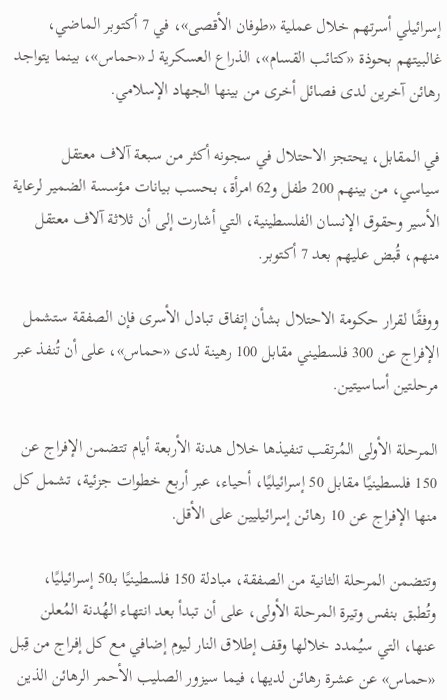إسرائيلي أسرتهم خلال عملية «طوفان الأقصى»، في 7 أكتوبر الماضي، غالبيتهم بحوذة «كتائب القسام»، الذراع العسكرية لـ «حماس»، بينما يتواجد رهائن آخرين لدى فصائل أخرى من بينها الجهاد الإسلامي.

في المقابل، يحتجز الاحتلال في سجونه أكثر من سبعة آلاف معتقل سياسي، من بينهم 200 طفل و62 امرأة، بحسب بيانات مؤسسة الضمير لرعاية الأسير وحقوق الإنسان الفلسطينية، التي أشارت إلى أن ثلاثة آلاف معتقل منهم، قُبض عليهم بعد 7 أكتوبر.

ووفقًا لقرار حكومة الاحتلال بشأن إتفاق تبادل الأسرى فإن الصفقة ستشمل الإفراج عن 300 فلسطيني مقابل 100 رهينة لدى «حماس»، على أن تُنفذ عبر مرحلتين أساسيتين.

المرحلة الأولى المُرتقب تنفيذها خلال هدنة الأربعة أيام تتضمن الإفراج عن 150 فلسطينيًا مقابل 50 إسرائيليًا، أحياء، عبر أربع خطوات جزئية، تشمل كل منها الإفراج عن 10 رهائن إسرائيليين على الأقل.

وتتضمن المرحلة الثانية من الصفقة، مبادلة 150 فلسطينيًا بـ50 إسرائيليًا، وتُطبق بنفس وتيرة المرحلة الأولى، على أن تبدأ بعد انتهاء الهُدنة المُعلن عنها، التي سيُمدد خلالها وقف إطلاق النار ليوم إضافي مع كل إفراج من قِبل «حماس» عن عشرة رهائن لديها، فيما سيزور الصليب الأحمر الرهائن الذين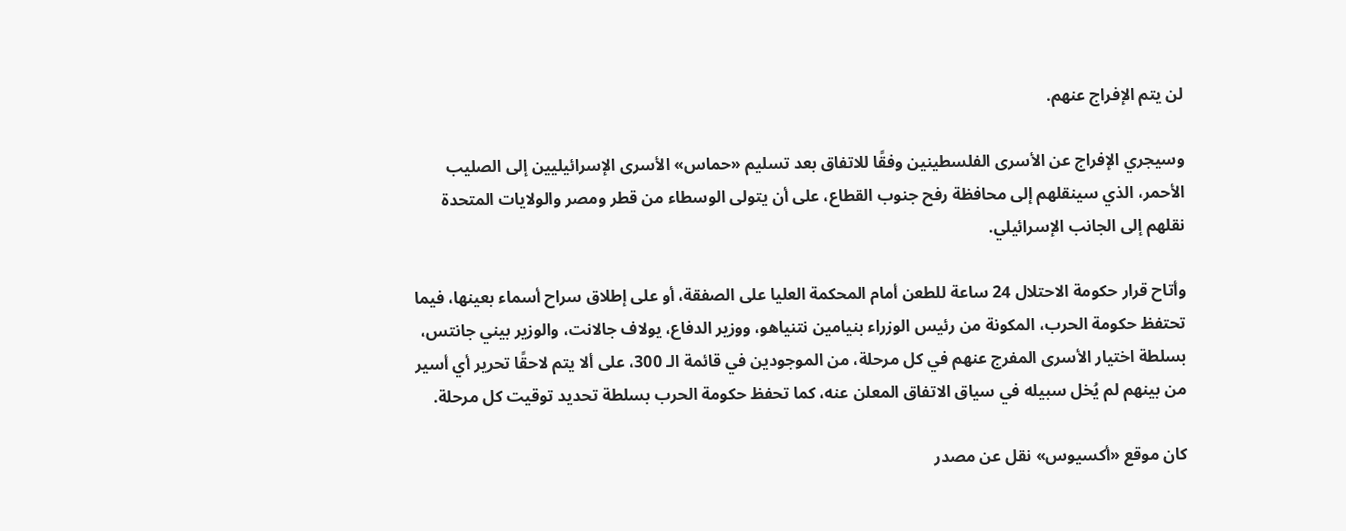لن يتم الإفراج عنهم.

وسيجري الإفراج عن الأسرى الفلسطينين وفقًا للاتفاق بعد تسليم «حماس» الأسرى الإسرائيليين إلى الصليب الأحمر، الذي سينقلهم إلى محافظة رفح جنوب القطاع، على أن يتولى الوسطاء من قطر ومصر والولايات المتحدة نقلهم إلى الجانب الإسرائيلي.

وأتاح قرار حكومة الاحتلال 24 ساعة للطعن أمام المحكمة العليا على الصفقة، أو على إطلاق سراح أسماء بعينها، فيما تحتفظ حكومة الحرب، المكونة من رئيس الوزراء بنيامين نتنياهو، ووزير الدفاع، يولاف جالانت، والوزير بيني جانتس، بسلطة اختيار الأسرى المفرج عنهم في كل مرحلة، من الموجودين في قائمة الـ 300، على ألا يتم لاحقًا تحرير أي أسير من بينهم لم يُخل سبيله في سياق الاتفاق المعلن عنه، كما تحفظ حكومة الحرب بسلطة تحديد توقيت كل مرحلة.

كان موقع «أكسيوس» نقل عن مصدر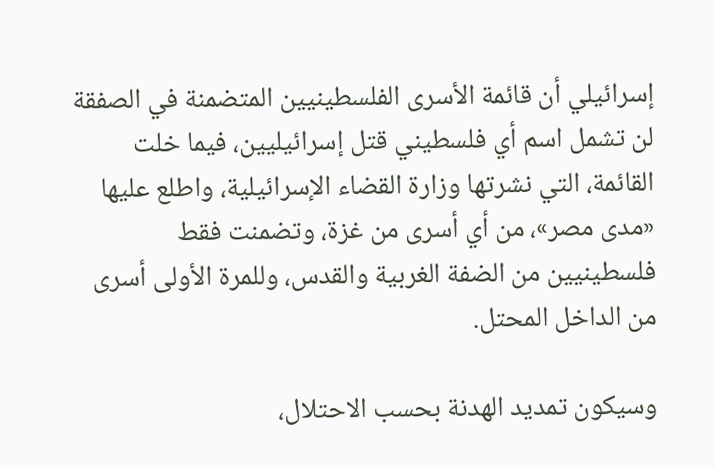إسرائيلي أن قائمة الأسرى الفلسطينيين المتضمنة في الصفقة لن تشمل اسم أي فلسطيني قتل إسرائيليين، فيما خلت القائمة، التي نشرتها وزارة القضاء الإسرائيلية، واطلع عليها «مدى مصر»، من أي أسرى من غزة، وتضمنت فقط فلسطينيين من الضفة الغربية والقدس، وللمرة الأولى أسرى من الداخل المحتل.

وسيكون تمديد الهدنة بحسب الاحتلال،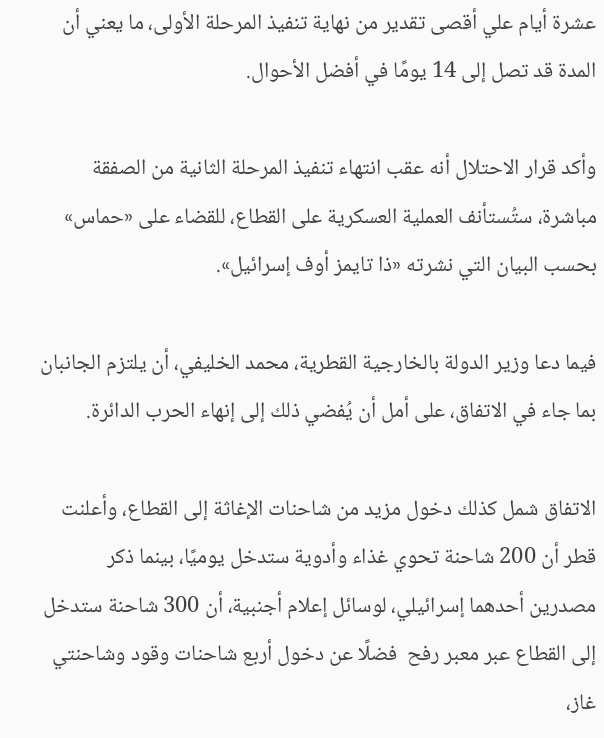عشرة أيام علي أقصى تقدير من نهاية تنفيذ المرحلة الأولى، ما يعني أن المدة قد تصل إلى 14 يومًا في أفضل الأحوال.

وأكد قرار الاحتلال أنه عقب انتهاء تنفيذ المرحلة الثانية من الصفقة مباشرة، ستُستأنف العملية العسكرية على القطاع، للقضاء على «حماس» بحسب البيان التي نشرته «ذا تايمز أوف إسرائيل».

فيما دعا وزير الدولة بالخارجية القطرية، محمد الخليفي، أن يلتزم الجانبان بما جاء في الاتفاق، على أمل أن يُفضي ذلك إلى إنهاء الحرب الدائرة.

الاتفاق شمل كذلك دخول مزيد من شاحنات الإغاثة إلى القطاع، وأعلنت قطر أن 200 شاحنة تحوي غذاء وأدوية ستدخل يوميًا، بينما ذكر مصدرين أحدهما إسرائيلي، لوسائل إعلام أجنبية، أن 300 شاحنة ستدخل إلى القطاع عبر معبر رفح  فضلًا عن دخول أربع شاحنات وقود وشاحنتي غاز،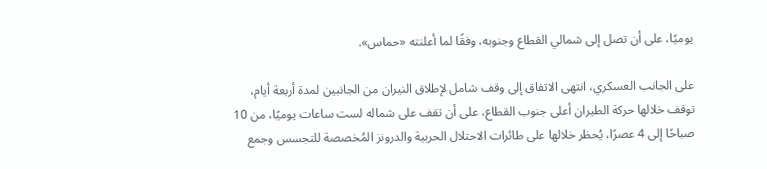يوميًا، على أن تصل إلى شمالي القطاع وجنوبه، وفقًا لما أعلنته «حماس».

على الجانب العسكري، انتهى الاتفاق إلى وقف شامل لإطلاق النيران من الجانبين لمدة أربعة أيام، توقف خلالها حركة الطيران أعلى جنوب القطاع، على أن تقف على شماله لست ساعات يوميًا، من 10 صباحًا إلى 4 عصرًا، يُحظر خلالها على طائرات الاحتلال الحربية والدرونز المُخصصة للتجسس وجمع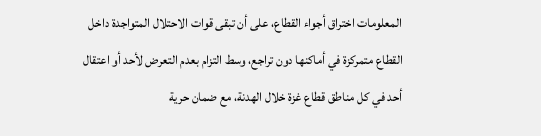المعلومات اختراق أجواء القطاع، على أن تبقى قوات الاحتلال المتواجدة داخل القطاع متمركزة في أماكنها دون تراجع، وسط التزام بعدم التعرض لأحد أو اعتقال أحد في كل مناطق قطاع غزة خلال الهدنة، مع ضمان حرية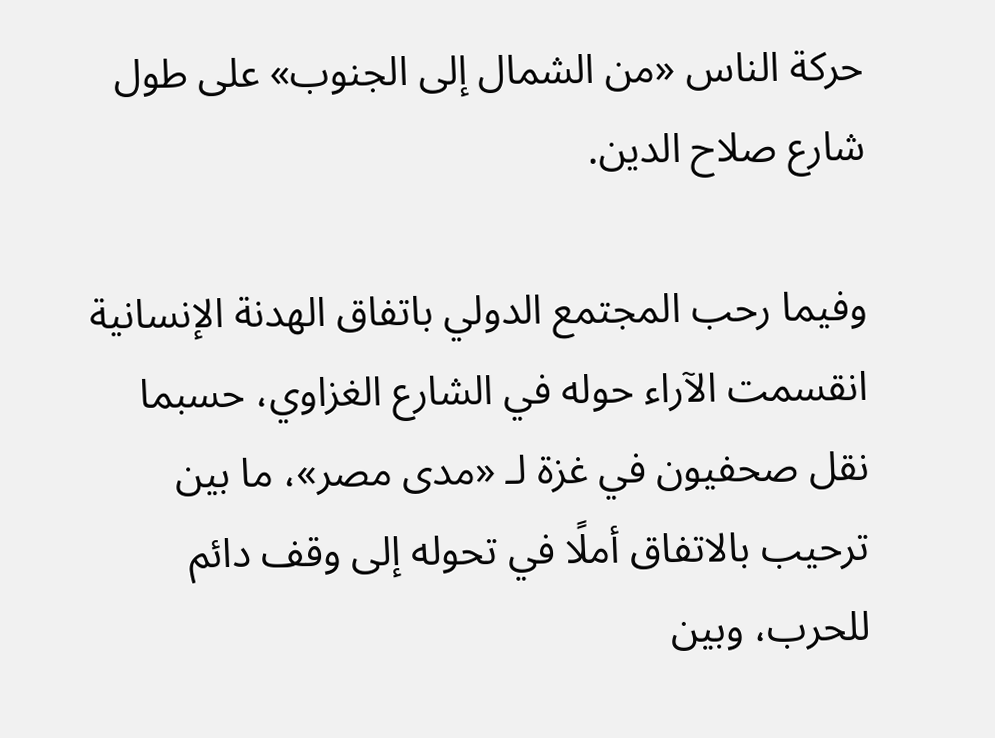حركة الناس «من الشمال إلى الجنوب» على طول شارع صلاح الدين.

وفيما رحب المجتمع الدولي باتفاق الهدنة الإنسانية انقسمت الآراء حوله في الشارع الغزاوي، حسبما نقل صحفيون في غزة لـ «مدى مصر»، ما بين ترحيب بالاتفاق أملًا في تحوله إلى وقف دائم للحرب، وبين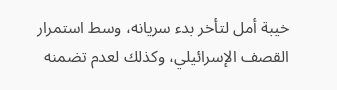خيبة أمل لتأخر بدء سريانه، وسط استمرار القصف الإسرائيلي، وكذلك لعدم تضمنه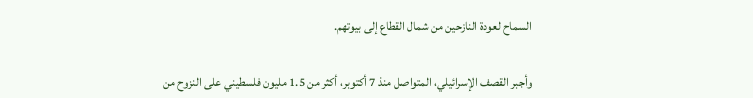السماح لعودة النازحين من شمال القطاع إلى بيوتهم.

وأجبر القصف الإسرائيلي، المتواصل منذ 7 أكتوبر، أكثر من 1.5 مليون فلسطيني على النزوح من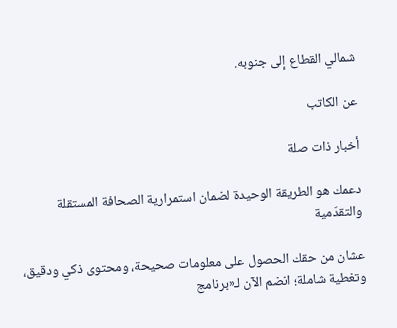شمالي القطاع إلى جنوبه.

عن الكاتب

أخبار ذات صلة

دعمك هو الطريقة الوحيدة لضمان استمرارية الصحافة المستقلة والتقدّمية

عشان من حقك الحصول على معلومات صحيحة، ومحتوى ذكي ودقيق، وتغطية شاملة؛ انضم الآن لـ«برنامج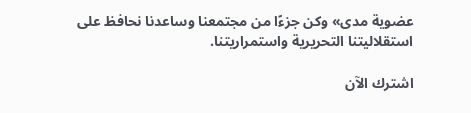عضوية مدى» وكن جزءًا من مجتمعنا وساعدنا نحافظ على استقلاليتنا التحريرية واستمراريتنا.

اشترك الآن